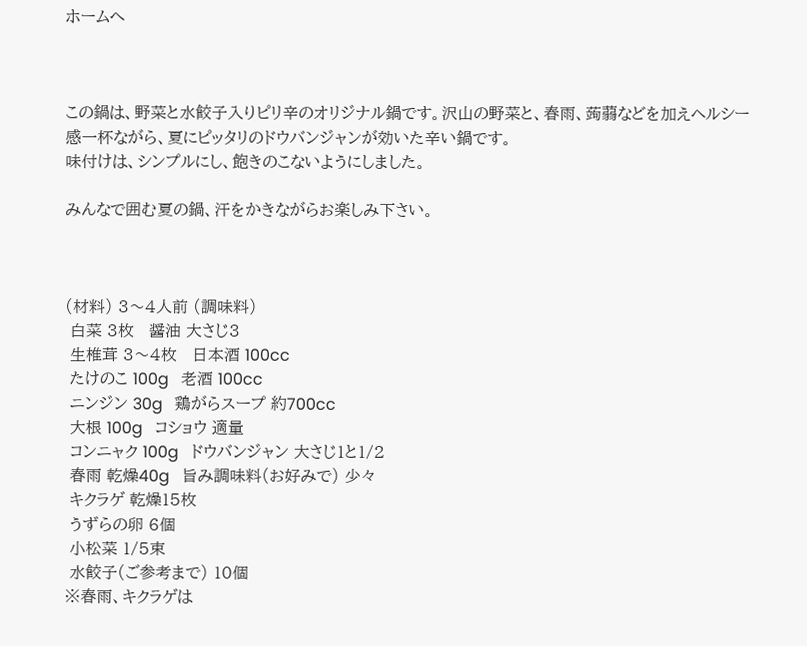ホームへ



この鍋は、野菜と水餃子入りピリ辛のオリジナル鍋です。沢山の野菜と、春雨、蒟蒻などを加えヘルシー感一杯ながら、夏にピッタリのドウバンジャンが効いた辛い鍋です。
味付けは、シンプルにし、飽きのこないようにしました。

みんなで囲む夏の鍋、汗をかきながらお楽しみ下さい。



(材料) 3〜4人前 (調味料)
 白菜 3枚   醤油 大さじ3
 生椎茸 3〜4枚   日本酒 100cc
 たけのこ 100g   老酒 100cc
 ニンジン 30g   鶏がらスープ 約700cc
 大根 100g   コショウ 適量
 コンニャク 100g   ドウバンジャン 大さじ1と1/2
 春雨 乾燥40g   旨み調味料(お好みで) 少々
 キクラゲ 乾燥15枚
 うずらの卵 6個
 小松菜 1/5束
 水餃子(ご参考まで) 10個
※春雨、キクラゲは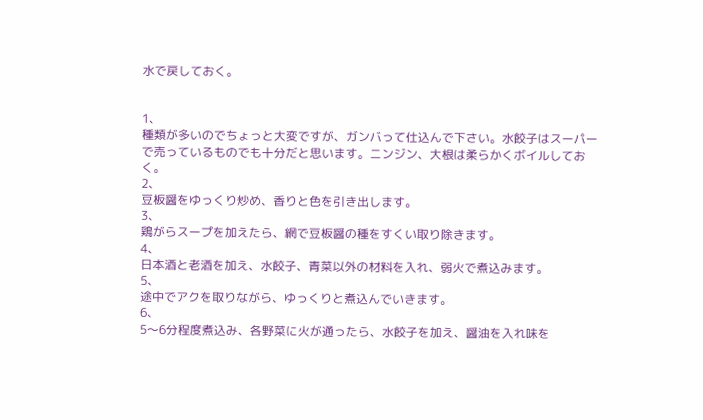水で戻しておく。


1、
種類が多いのでちょっと大変ですが、ガンバって仕込んで下さい。水餃子はスーパーで売っているものでも十分だと思います。ニンジン、大根は柔らかくボイルしておく。
2、
豆板醤をゆっくり炒め、香りと色を引き出します。
3、
鶏がらスープを加えたら、網で豆板醤の種をすくい取り除きます。
4、
日本酒と老酒を加え、水餃子、青菜以外の材料を入れ、弱火で煮込みます。
5、
途中でアクを取りながら、ゆっくりと煮込んでいきます。
6、
5〜6分程度煮込み、各野菜に火が通ったら、水餃子を加え、醤油を入れ味を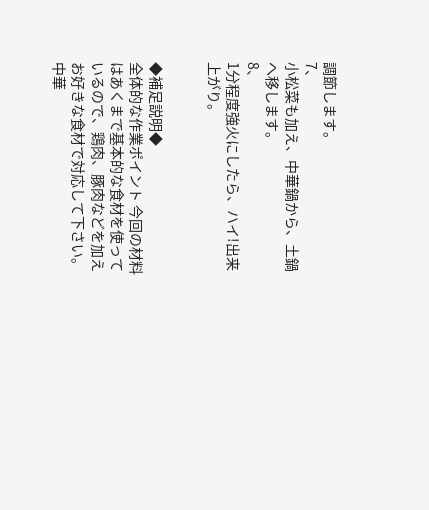調節します。
7、
小松菜も加え、中華鍋から、土鍋へ移します。
8、
1分程度強火にしたら、ハイ!出来上がり。


◆補足説明◆
全体的な作業ポイント 今回の材料はあくまで基本的な食材を使っているので、鶏肉、豚肉などを加えお好きな食材で対応して下さい。中華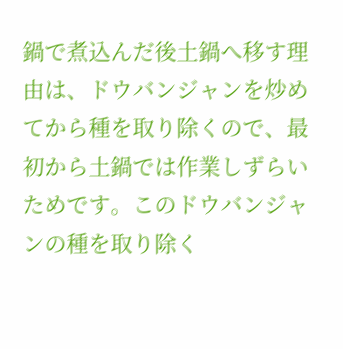鍋で煮込んだ後土鍋へ移す理由は、ドウバンジャンを炒めてから種を取り除くので、最初から土鍋では作業しずらいためです。このドウバンジャンの種を取り除く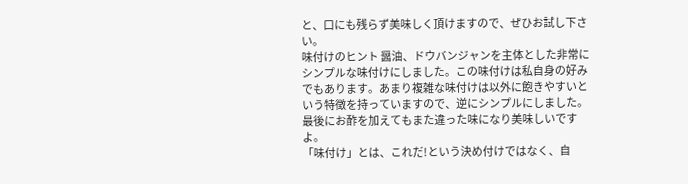と、口にも残らず美味しく頂けますので、ぜひお試し下さい。
味付けのヒント 醤油、ドウバンジャンを主体とした非常にシンプルな味付けにしました。この味付けは私自身の好みでもあります。あまり複雑な味付けは以外に飽きやすいという特徴を持っていますので、逆にシンプルにしました。最後にお酢を加えてもまた違った味になり美味しいですよ。
「味付け」とは、これだ!という決め付けではなく、自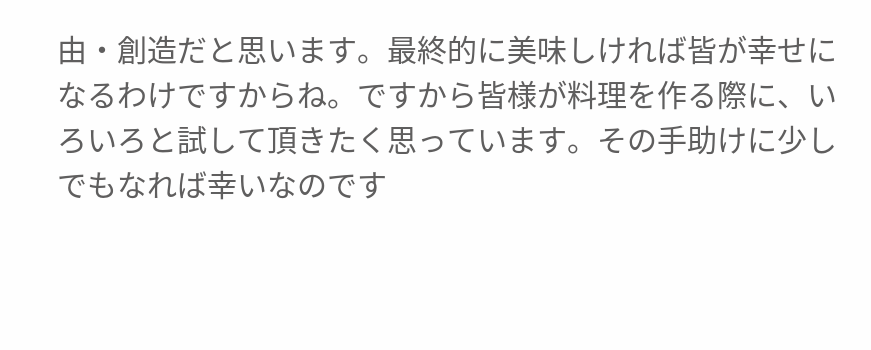由・創造だと思います。最終的に美味しければ皆が幸せになるわけですからね。ですから皆様が料理を作る際に、いろいろと試して頂きたく思っています。その手助けに少しでもなれば幸いなのです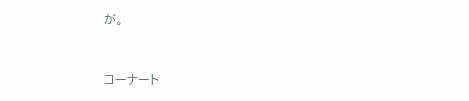が。


コーナート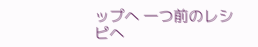ップへ 一つ前のレシピへ